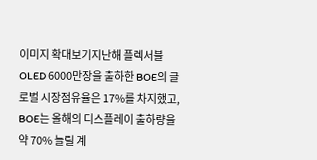이미지 확대보기지난해 플렉서블 OLED 6000만장을 출하한 BOE의 글로벌 시장점유율은 17%를 차지했고, BOE는 올해의 디스플레이 출하량을 약 70% 늘릴 계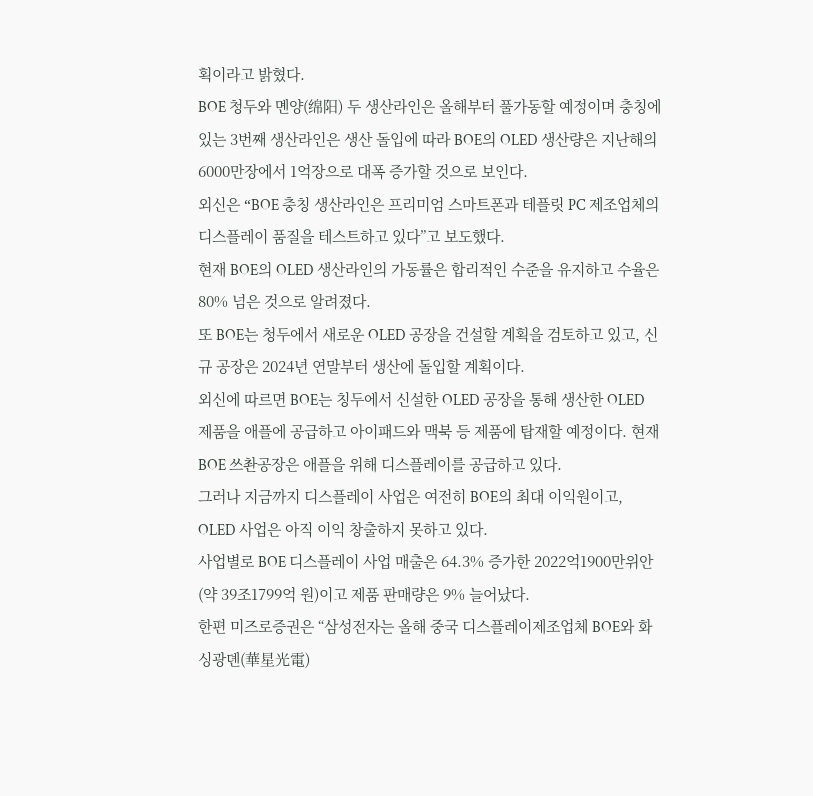획이라고 밝혔다.
BOE 청두와 몐양(绵阳) 두 생산라인은 올해부터 풀가동할 예정이며 충칭에 있는 3번째 생산라인은 생산 돌입에 따라 BOE의 OLED 생산량은 지난해의 6000만장에서 1억장으로 대폭 증가할 것으로 보인다.
외신은 “BOE 충칭 생산라인은 프리미엄 스마트폰과 테플릿 PC 제조업체의 디스플레이 품질을 테스트하고 있다”고 보도했다.
현재 BOE의 OLED 생산라인의 가동률은 합리적인 수준을 유지하고 수율은 80% 넘은 것으로 알려졌다.
또 BOE는 청두에서 새로운 OLED 공장을 건설할 계획을 검토하고 있고, 신규 공장은 2024년 연말부터 생산에 돌입할 계획이다.
외신에 따르면 BOE는 칭두에서 신설한 OLED 공장을 통해 생산한 OLED 제품을 애플에 공급하고 아이패드와 맥북 등 제품에 탑재할 예정이다. 현재 BOE 쓰촨공장은 애플을 위해 디스플레이를 공급하고 있다.
그러나 지금까지 디스플레이 사업은 여전히 BOE의 최대 이익원이고, OLED 사업은 아직 이익 창출하지 못하고 있다.
사업별로 BOE 디스플레이 사업 매출은 64.3% 증가한 2022억1900만위안(약 39조1799억 원)이고 제품 판매량은 9% 늘어났다.
한편 미즈로증권은 “삼성전자는 올해 중국 디스플레이제조업체 BOE와 화싱광뎬(華星光電)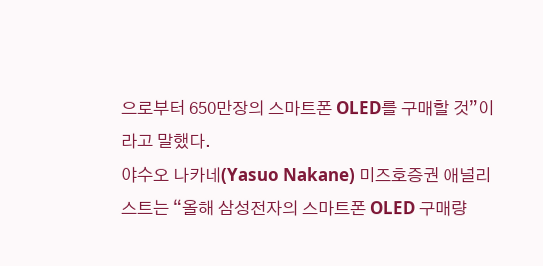으로부터 650만장의 스마트폰 OLED를 구매할 것”이라고 말했다.
야수오 나카네(Yasuo Nakane) 미즈호증권 애널리스트는 “올해 삼성전자의 스마트폰 OLED 구매량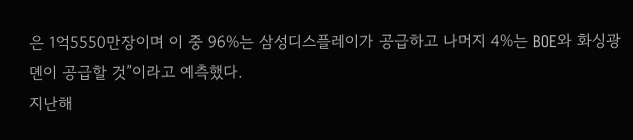은 1억5550만장이며 이 중 96%는 삼성디스플레이가 공급하고 나머지 4%는 BOE와 화싱광뎬이 공급할 것”이라고 예측했다.
지난해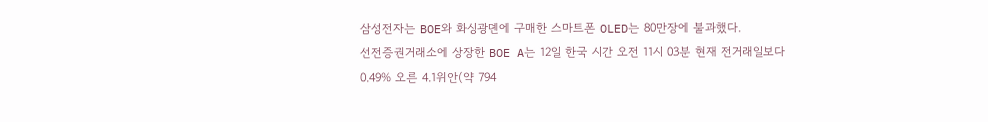삼성전자는 BOE와 화싱광뎬에 구매한 스마트폰 OLED는 80만장에 불과했다.
선전증권거래소에 상장한 BOE A는 12일 한국 시간 오전 11시 03분 현재 전거래일보다 0.49% 오른 4.1위안(약 794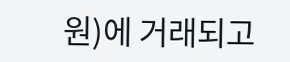원)에 거래되고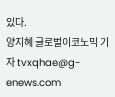있다.
양지혜 글로벌이코노믹 기자 tvxqhae@g-enews.com